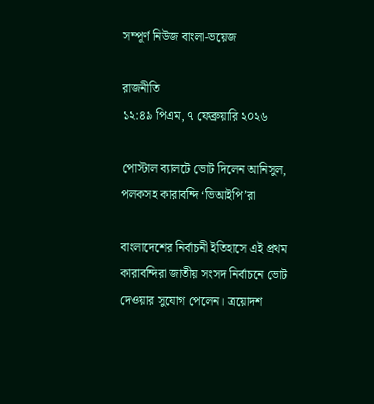সম্পূর্ণ নিউজ বাংলা-ভয়েজ

রাজনীতি
১২:৪৯ পিএম, ৭ ফেব্রুয়ারি ২০২৬

পোস্টাল ব্যালটে ভোট দিলেন আনিসুল, পলকসহ কারাবন্দি ‘ভিআইপি’রা

বাংলাদেশের নির্বাচনী ইতিহাসে এই প্রথম কারাবন্দিরা জাতীয় সংসদ নির্বাচনে ভোট দেওয়ার সুযোগ পেলেন। ত্রয়োদশ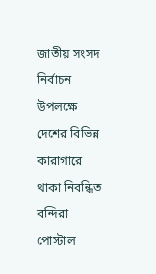জাতীয় সংসদ নির্বাচন উপলক্ষে দেশের বিভিন্ন কারাগারে থাকা নিবন্ধিত বন্দিরা পোস্টাল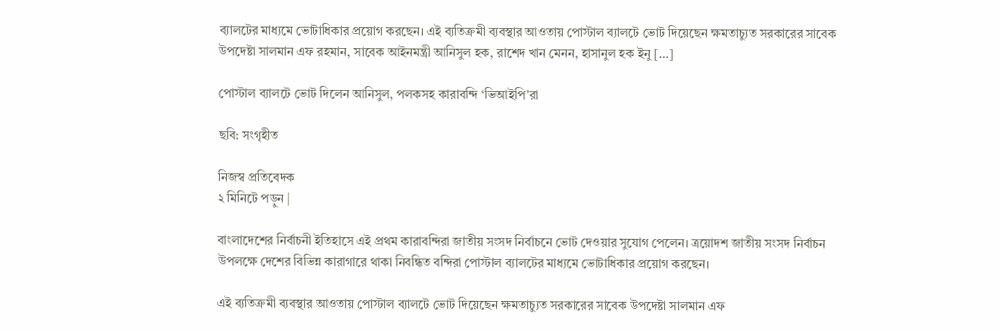ব্যালটের মাধ্যমে ভোটাধিকার প্রয়োগ করছেন। এই ব্যতিক্রমী ব্যবস্থার আওতায় পোস্টাল ব্যালটে ভোট দিয়েছেন ক্ষমতাচ্যুত সরকারের সাবেক উপদেষ্টা সালমান এফ রহমান, সাবেক আইনমন্ত্রী আনিসুল হক, রাশেদ খান মেনন, হাসানুল হক ইনু […]

পোস্টাল ব্যালটে ভোট দিলেন আনিসুল, পলকসহ কারাবন্দি ‘ভিআইপি’রা

ছবি: সংগৃহীত

নিজস্ব প্রতিবেদক
২ মিনিটে পড়ুন |

বাংলাদেশের নির্বাচনী ইতিহাসে এই প্রথম কারাবন্দিরা জাতীয় সংসদ নির্বাচনে ভোট দেওয়ার সুযোগ পেলেন। ত্রয়োদশ জাতীয় সংসদ নির্বাচন উপলক্ষে দেশের বিভিন্ন কারাগারে থাকা নিবন্ধিত বন্দিরা পোস্টাল ব্যালটের মাধ্যমে ভোটাধিকার প্রয়োগ করছেন।

এই ব্যতিক্রমী ব্যবস্থার আওতায় পোস্টাল ব্যালটে ভোট দিয়েছেন ক্ষমতাচ্যুত সরকারের সাবেক উপদেষ্টা সালমান এফ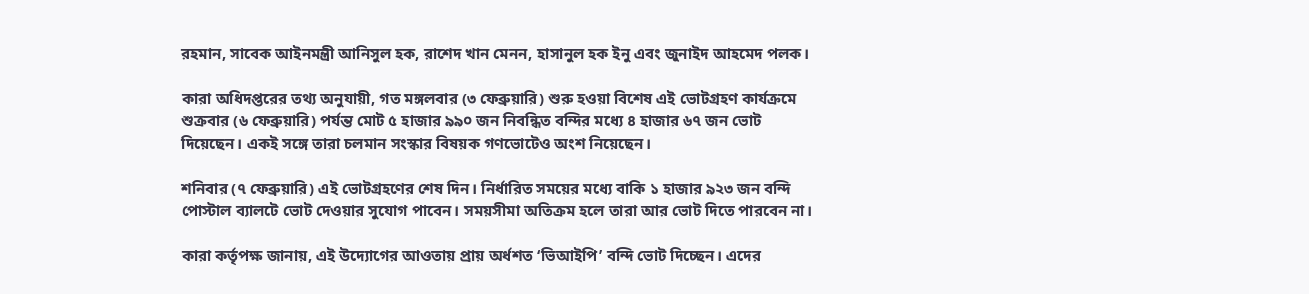রহমান, সাবেক আইনমন্ত্রী আনিসুল হক, রাশেদ খান মেনন, হাসানুল হক ইনু এবং জুনাইদ আহমেদ পলক।

কারা অধিদপ্তরের তথ্য অনুযায়ী, গত মঙ্গলবার (৩ ফেব্রুয়ারি) শুরু হওয়া বিশেষ এই ভোটগ্রহণ কার্যক্রমে শুক্রবার (৬ ফেব্রুয়ারি) পর্যন্ত মোট ৫ হাজার ৯৯০ জন নিবন্ধিত বন্দির মধ্যে ৪ হাজার ৬৭ জন ভোট দিয়েছেন। একই সঙ্গে তারা চলমান সংস্কার বিষয়ক গণভোটেও অংশ নিয়েছেন।

শনিবার (৭ ফেব্রুয়ারি) এই ভোটগ্রহণের শেষ দিন। নির্ধারিত সময়ের মধ্যে বাকি ১ হাজার ৯২৩ জন বন্দি পোস্টাল ব্যালটে ভোট দেওয়ার সুযোগ পাবেন। সময়সীমা অতিক্রম হলে তারা আর ভোট দিতে পারবেন না।

কারা কর্তৃপক্ষ জানায়, এই উদ্যোগের আওতায় প্রায় অর্ধশত ‘ভিআইপি’ বন্দি ভোট দিচ্ছেন। এদের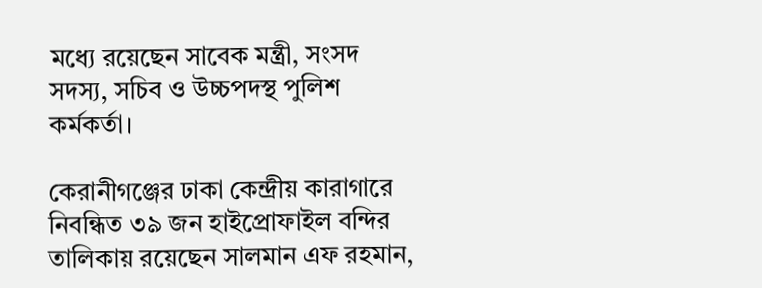মধ্যে রয়েছেন সাবেক মন্ত্রী, সংসদ সদস্য, সচিব ও উচ্চপদস্থ পুলিশ কর্মকর্তা।

কেরানীগঞ্জের ঢাকা কেন্দ্রীয় কারাগারে নিবন্ধিত ৩৯ জন হাইপ্রোফাইল বন্দির তালিকায় রয়েছেন সালমান এফ রহমান,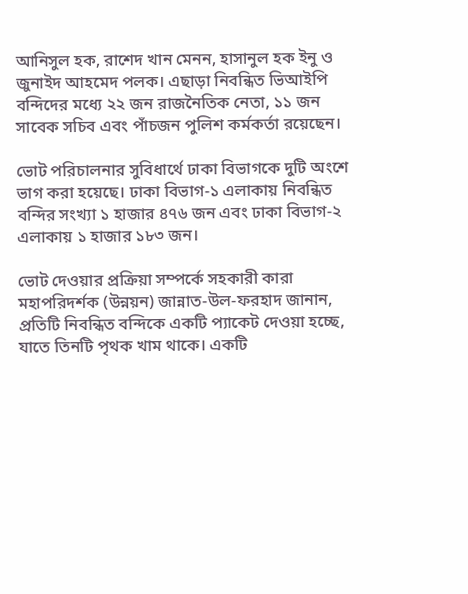আনিসুল হক, রাশেদ খান মেনন, হাসানুল হক ইনু ও জুনাইদ আহমেদ পলক। এছাড়া নিবন্ধিত ভিআইপি বন্দিদের মধ্যে ২২ জন রাজনৈতিক নেতা, ১১ জন সাবেক সচিব এবং পাঁচজন পুলিশ কর্মকর্তা রয়েছেন।

ভোট পরিচালনার সুবিধার্থে ঢাকা বিভাগকে দুটি অংশে ভাগ করা হয়েছে। ঢাকা বিভাগ-১ এলাকায় নিবন্ধিত বন্দির সংখ্যা ১ হাজার ৪৭৬ জন এবং ঢাকা বিভাগ-২ এলাকায় ১ হাজার ১৮৩ জন।

ভোট দেওয়ার প্রক্রিয়া সম্পর্কে সহকারী কারা মহাপরিদর্শক (উন্নয়ন) জান্নাত-উল-ফরহাদ জানান, প্রতিটি নিবন্ধিত বন্দিকে একটি প্যাকেট দেওয়া হচ্ছে, যাতে তিনটি পৃথক খাম থাকে। একটি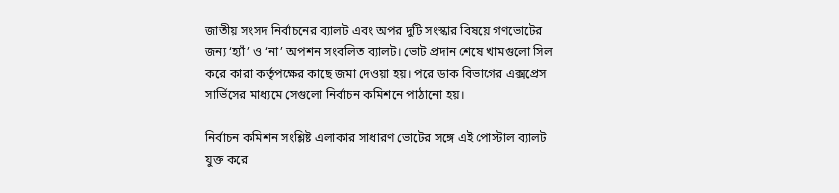জাতীয় সংসদ নির্বাচনের ব্যালট এবং অপর দুটি সংস্কার বিষয়ে গণভোটের জন্য ‘হ্যাঁ’ ও ‘না’ অপশন সংবলিত ব্যালট। ভোট প্রদান শেষে খামগুলো সিল করে কারা কর্তৃপক্ষের কাছে জমা দেওয়া হয়। পরে ডাক বিভাগের এক্সপ্রেস সার্ভিসের মাধ্যমে সেগুলো নির্বাচন কমিশনে পাঠানো হয়।

নির্বাচন কমিশন সংশ্লিষ্ট এলাকার সাধারণ ভোটের সঙ্গে এই পোস্টাল ব্যালট যুক্ত করে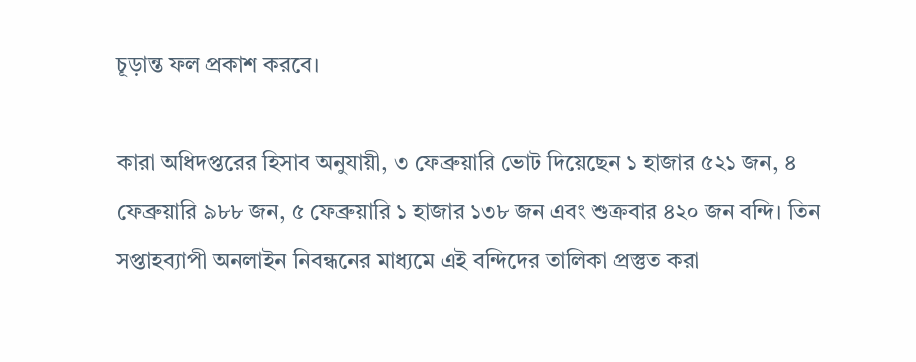চূড়ান্ত ফল প্রকাশ করবে।

কারা অধিদপ্তরের হিসাব অনুযায়ী, ৩ ফেব্রুয়ারি ভোট দিয়েছেন ১ হাজার ৫২১ জন, ৪ ফেব্রুয়ারি ৯৮৮ জন, ৫ ফেব্রুয়ারি ১ হাজার ১৩৮ জন এবং শুক্রবার ৪২০ জন বন্দি। তিন সপ্তাহব্যাপী অনলাইন নিবন্ধনের মাধ্যমে এই বন্দিদের তালিকা প্রস্তুত করা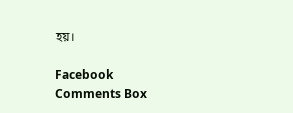হয়।

Facebook Comments Box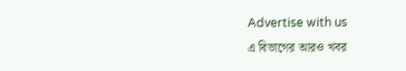Advertise with us
এ বিভাগের আরও খবর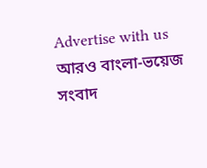Advertise with us
আরও বাংলা-ভয়েজ সংবাদ